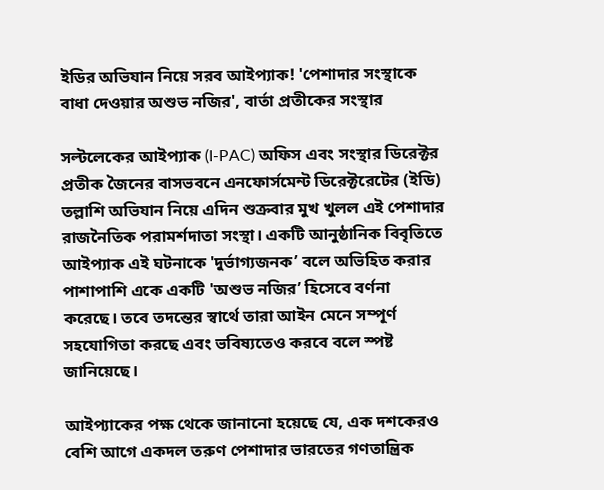ইডির অভিযান নিয়ে সরব আইপ্যাক! 'পেশাদার সংস্থাকে বাধা দেওয়ার অশুভ নজির', বার্তা প্রতীকের সংস্থার

সল্টলেকের আইপ্যাক (I-PAC) অফিস এবং সংস্থার ডিরেক্টর প্রতীক জৈনের বাসভবনে এনফোর্সমেন্ট ডিরেক্টরেটের (ইডি) তল্লাশি অভিযান নিয়ে এদিন শুক্রবার মুখ খুলল এই পেশাদার রাজনৈতিক পরামর্শদাতা সংস্থা। একটি আনুষ্ঠানিক বিবৃতিতে আইপ্যাক এই ঘটনাকে 'দুর্ভাগ্যজনক’ বলে অভিহিত করার পাশাপাশি একে একটি 'অশুভ নজির’ হিসেবে বর্ণনা করেছে। তবে তদন্তের স্বার্থে তারা আইন মেনে সম্পূর্ণ সহযোগিতা করছে এবং ভবিষ্যতেও করবে বলে স্পষ্ট জানিয়েছে।

আইপ্যাকের পক্ষ থেকে জানানো হয়েছে যে, এক দশকেরও বেশি আগে একদল তরুণ পেশাদার ভারতের গণতান্ত্রিক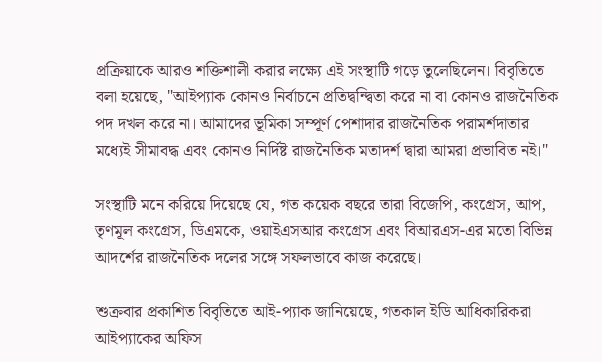প্রক্রিয়াকে আরও শক্তিশালী করার লক্ষ্যে এই সংস্থাটি গড়ে তুলেছিলেন। বিবৃতিতে বলা হয়েছে, "আইপ্যাক কোনও নির্বাচনে প্রতিদ্বন্দ্বিতা করে না বা কোনও রাজনৈতিক পদ দখল করে না। আমাদের ভূমিকা সম্পূর্ণ পেশাদার রাজনৈতিক পরামর্শদাতার মধ্যেই সীমাবদ্ধ এবং কোনও নির্দিষ্ট রাজনৈতিক মতাদর্শ দ্বারা আমরা প্রভাবিত নই।"

সংস্থাটি মনে করিয়ে দিয়েছে যে, গত কয়েক বছরে তারা বিজেপি, কংগ্রেস, আপ, তৃণমূল কংগ্রেস, ডিএমকে, ওয়াইএসআর কংগ্রেস এবং বিআরএস-এর মতো বিভিন্ন আদর্শের রাজনৈতিক দলের সঙ্গে সফলভাবে কাজ করেছে।

শুক্রবার প্রকাশিত বিবৃতিতে আই-প্যাক জানিয়েছে, গতকাল ইডি আধিকারিকরা আইপ্যাকের অফিস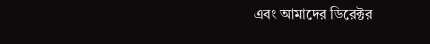এবং আমাদের ডিরেক্টর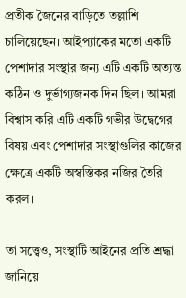প্রতীক জৈনের বাড়িতে তল্লাশি চালিয়েছেন। আইপ্যাকের মতো একটি পেশাদার সংস্থার জন্য এটি একটি অত্যন্ত কঠিন ও দুর্ভাগ্যজনক দিন ছিল। আমরা বিশ্বাস করি এটি একটি গভীর উদ্বেগের বিষয় এবং পেশাদার সংস্থাগুলির কাজের ক্ষেত্রে একটি অস্বস্তিকর নজির তৈরি করল।

তা সত্ত্বেও, সংস্থাটি আইনের প্রতি শ্রদ্ধা জানিয়ে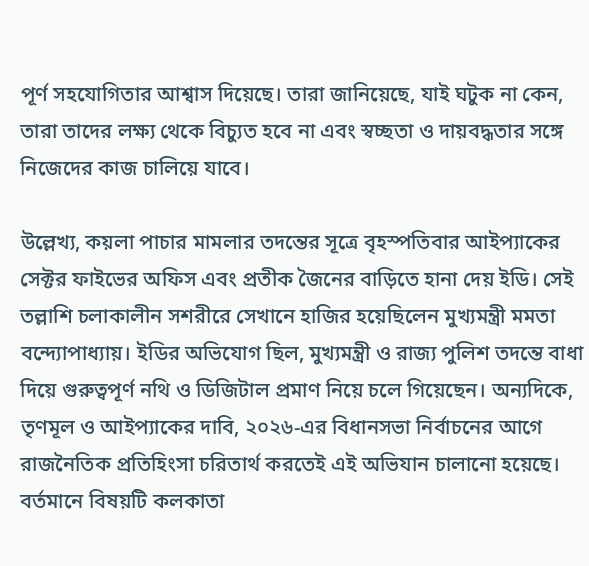পূর্ণ সহযোগিতার আশ্বাস দিয়েছে। তারা জানিয়েছে, যাই ঘটুক না কেন, তারা তাদের লক্ষ্য থেকে বিচ্যুত হবে না এবং স্বচ্ছতা ও দায়বদ্ধতার সঙ্গে নিজেদের কাজ চালিয়ে যাবে।

উল্লেখ্য, কয়লা পাচার মামলার তদন্তের সূত্রে বৃহস্পতিবার আইপ্যাকের সেক্টর ফাইভের অফিস এবং প্রতীক জৈনের বাড়িতে হানা দেয় ইডি। সেই তল্লাশি চলাকালীন সশরীরে সেখানে হাজির হয়েছিলেন মুখ্যমন্ত্রী মমতা বন্দ্যোপাধ্যায়। ইডির অভিযোগ ছিল, মুখ্যমন্ত্রী ও রাজ্য পুলিশ তদন্তে বাধা দিয়ে গুরুত্বপূর্ণ নথি ও ডিজিটাল প্রমাণ নিয়ে চলে গিয়েছেন। অন্যদিকে, তৃণমূল ও আইপ্যাকের দাবি, ২০২৬-এর বিধানসভা নির্বাচনের আগে রাজনৈতিক প্রতিহিংসা চরিতার্থ করতেই এই অভিযান চালানো হয়েছে। বর্তমানে বিষয়টি কলকাতা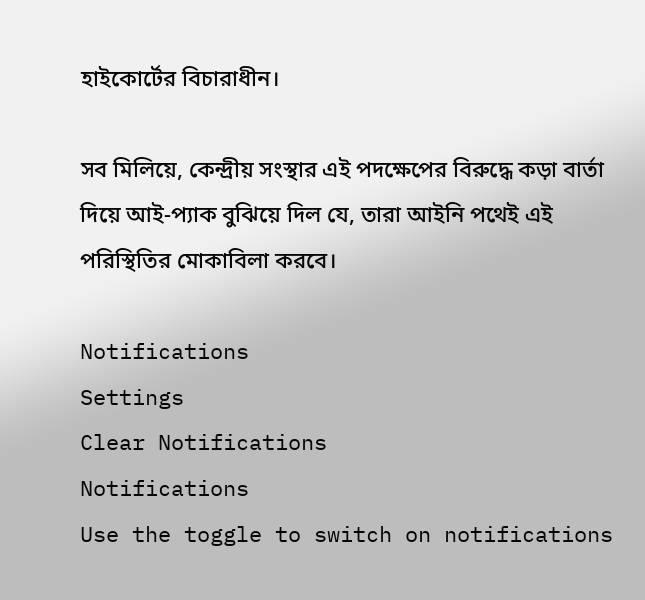হাইকোর্টের বিচারাধীন।

সব মিলিয়ে, কেন্দ্রীয় সংস্থার এই পদক্ষেপের বিরুদ্ধে কড়া বার্তা দিয়ে আই-প্যাক বুঝিয়ে দিল যে, তারা আইনি পথেই এই পরিস্থিতির মোকাবিলা করবে।

Notifications
Settings
Clear Notifications
Notifications
Use the toggle to switch on notifications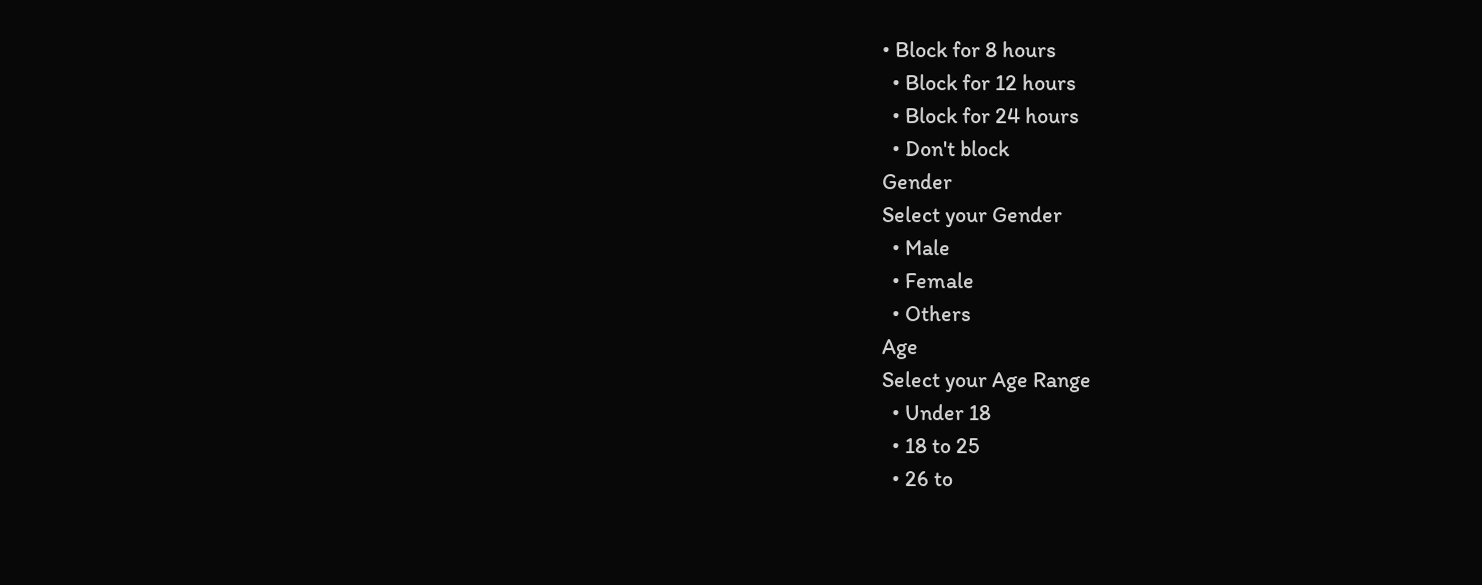• Block for 8 hours
  • Block for 12 hours
  • Block for 24 hours
  • Don't block
Gender
Select your Gender
  • Male
  • Female
  • Others
Age
Select your Age Range
  • Under 18
  • 18 to 25
  • 26 to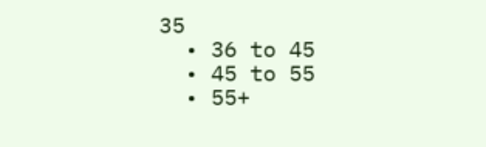35
  • 36 to 45
  • 45 to 55
  • 55+